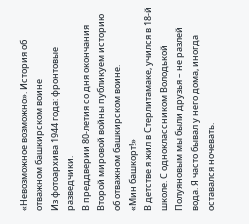«Невозможное возможно». История об отважном башкирском воине
Из фотоархива 1944 года: фронтовые разведчики.
В преддверии 80-летия со дня окончания Второй мировой войны публикуем историю об отважном башкирском воине.
«Мин башкорт!»
В детстве я жил в Стерлитамаке, учился в 18-й школе. С одноклассником Володькой Полуяновым мы были друзья – не разлей вода. Я часто бывал у него дома, иногда оставался ночевать.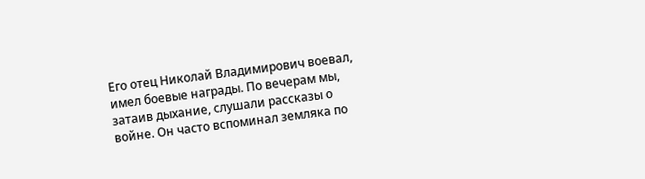Его отец Николай Владимирович воевал, имел боевые награды. По вечерам мы, затаив дыхание, слушали рассказы о войне. Он часто вспоминал земляка по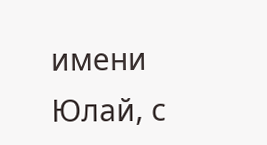имени Юлай, с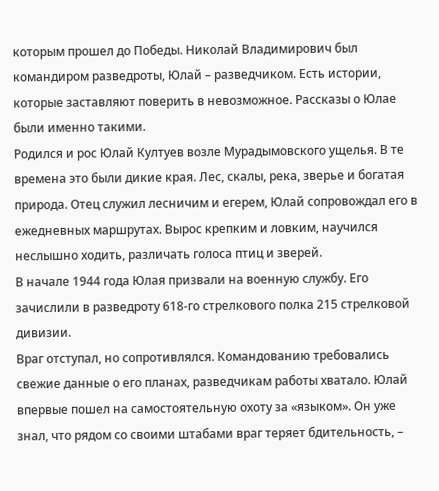которым прошел до Победы. Николай Владимирович был командиром разведроты, Юлай – разведчиком. Есть истории, которые заставляют поверить в невозможное. Рассказы о Юлае были именно такими.
Родился и рос Юлай Култуев возле Мурадымовского ущелья. В те времена это были дикие края. Лес, скалы, река, зверье и богатая природа. Отец служил лесничим и егерем, Юлай сопровождал его в ежедневных маршрутах. Вырос крепким и ловким, научился неслышно ходить, различать голоса птиц и зверей.
В начале 1944 года Юлая призвали на военную службу. Его зачислили в разведроту 618-го стрелкового полка 215 стрелковой дивизии.
Враг отступал, но сопротивлялся. Командованию требовались свежие данные о его планах, разведчикам работы хватало. Юлай впервые пошел на самостоятельную охоту за «языком». Он уже знал, что рядом со своими штабами враг теряет бдительность, –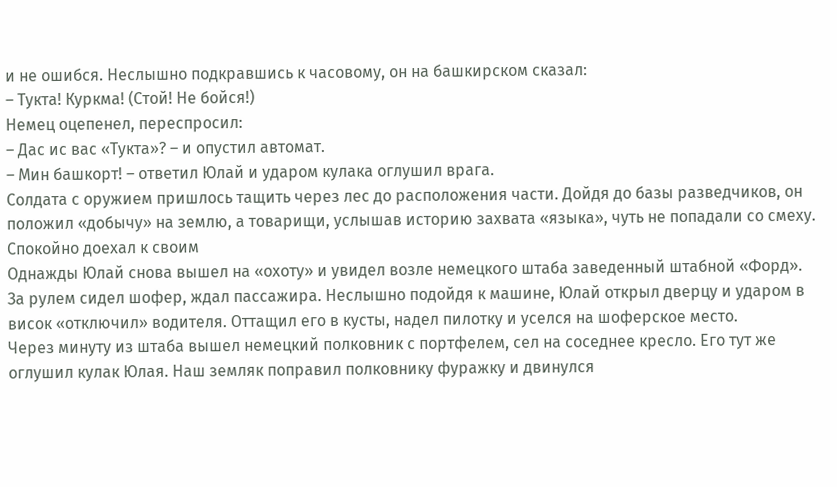и не ошибся. Неслышно подкравшись к часовому, он на башкирском сказал:
– Тукта! Куркма! (Стой! Не бойся!)
Немец оцепенел, переспросил:
– Дас ис вас «Тукта»? – и опустил автомат.
– Мин башкорт! – ответил Юлай и ударом кулака оглушил врага.
Солдата с оружием пришлось тащить через лес до расположения части. Дойдя до базы разведчиков, он положил «добычу» на землю, а товарищи, услышав историю захвата «языка», чуть не попадали со смеху.
Спокойно доехал к своим
Однажды Юлай снова вышел на «охоту» и увидел возле немецкого штаба заведенный штабной «Форд». За рулем сидел шофер, ждал пассажира. Неслышно подойдя к машине, Юлай открыл дверцу и ударом в висок «отключил» водителя. Оттащил его в кусты, надел пилотку и уселся на шоферское место.
Через минуту из штаба вышел немецкий полковник с портфелем, сел на соседнее кресло. Его тут же оглушил кулак Юлая. Наш земляк поправил полковнику фуражку и двинулся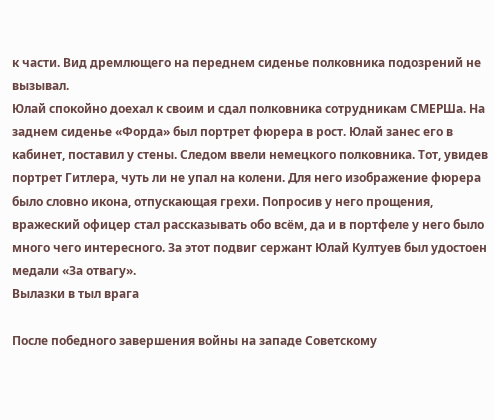к части. Вид дремлющего на переднем сиденье полковника подозрений не вызывал.
Юлай спокойно доехал к своим и сдал полковника сотрудникам СМЕРШа. На заднем сиденье «Форда» был портрет фюрера в рост. Юлай занес его в кабинет, поставил у стены. Следом ввели немецкого полковника. Тот, увидев портрет Гитлера, чуть ли не упал на колени. Для него изображение фюрера было словно икона, отпускающая грехи. Попросив у него прощения, вражеский офицер стал рассказывать обо всём, да и в портфеле у него было много чего интересного. За этот подвиг сержант Юлай Култуев был удостоен медали «За отвагу».
Вылазки в тыл врага

После победного завершения войны на западе Советскому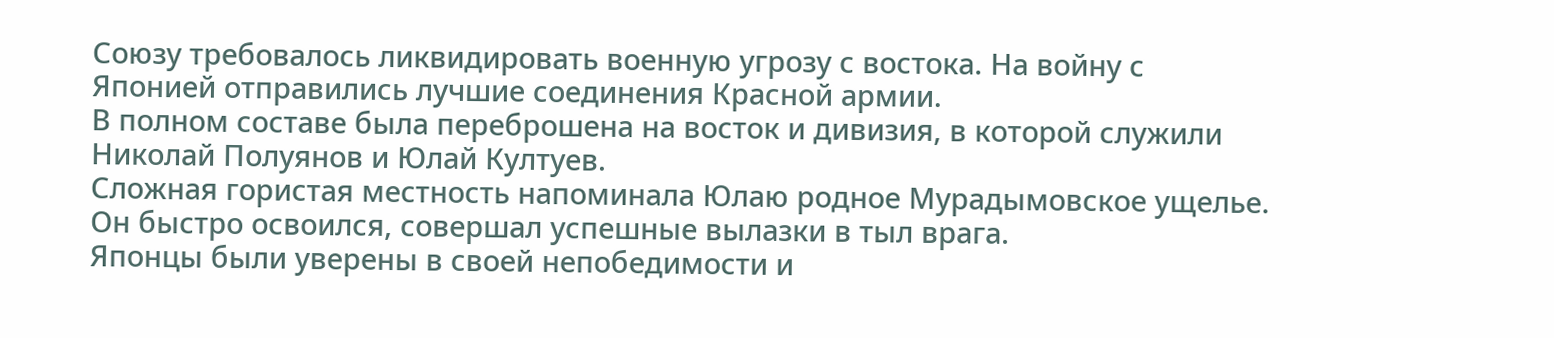Союзу требовалось ликвидировать военную угрозу с востока. На войну с Японией отправились лучшие соединения Красной армии.
В полном составе была переброшена на восток и дивизия, в которой служили Николай Полуянов и Юлай Култуев.
Сложная гористая местность напоминала Юлаю родное Мурадымовское ущелье. Он быстро освоился, совершал успешные вылазки в тыл врага.
Японцы были уверены в своей непобедимости и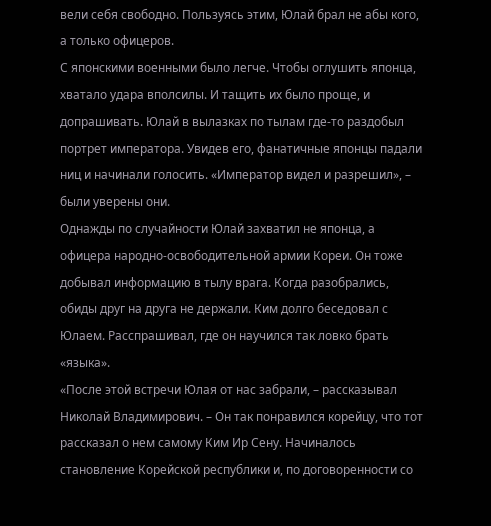вели себя свободно. Пользуясь этим, Юлай брал не абы кого, а только офицеров.
С японскими военными было легче. Чтобы оглушить японца, хватало удара вполсилы. И тащить их было проще, и допрашивать. Юлай в вылазках по тылам где-то раздобыл портрет императора. Увидев его, фанатичные японцы падали ниц и начинали голосить. «Император видел и разрешил», – были уверены они.
Однажды по случайности Юлай захватил не японца, а офицера народно-освободительной армии Кореи. Он тоже добывал информацию в тылу врага. Когда разобрались, обиды друг на друга не держали. Ким долго беседовал с Юлаем. Расспрашивал, где он научился так ловко брать «языка».
«После этой встречи Юлая от нас забрали, – рассказывал Николай Владимирович. – Он так понравился корейцу, что тот рассказал о нем самому Ким Ир Сену. Начиналось становление Корейской республики и, по договоренности со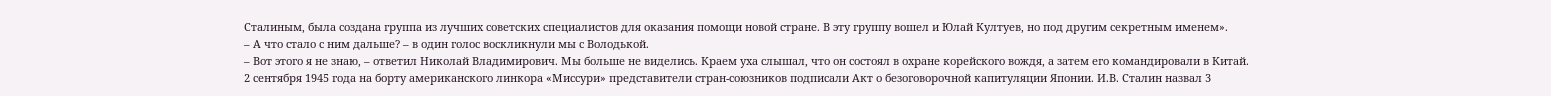Сталиным, была создана группа из лучших советских специалистов для оказания помощи новой стране. В эту группу вошел и Юлай Култуев, но под другим секретным именем».
– А что стало с ним дальше? – в один голос воскликнули мы с Володькой.
– Вот этого я не знаю, – ответил Николай Владимирович. Мы больше не виделись. Краем уха слышал, что он состоял в охране корейского вождя, а затем его командировали в Китай.
2 сентября 1945 года на борту американского линкора «Миссури» представители стран-союзников подписали Акт о безоговорочной капитуляции Японии. И.В. Сталин назвал 3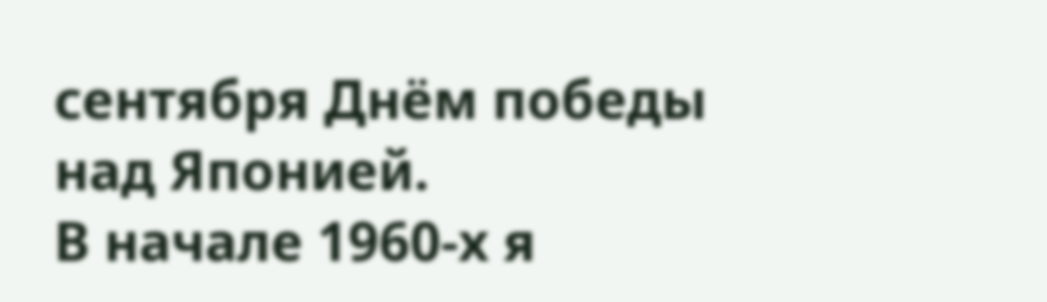сентября Днём победы над Японией.
В начале 1960-х я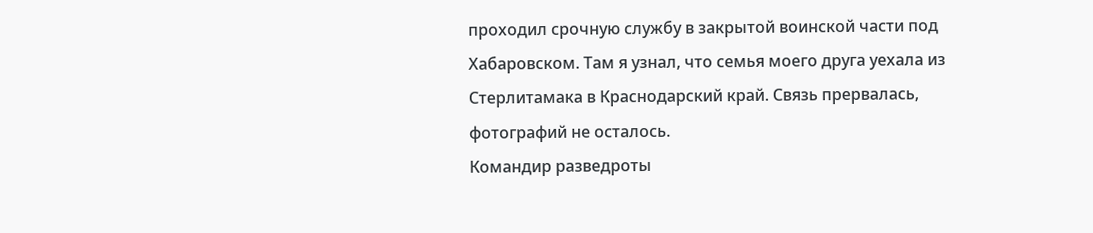проходил срочную службу в закрытой воинской части под Хабаровском. Там я узнал, что семья моего друга уехала из Стерлитамака в Краснодарский край. Связь прервалась, фотографий не осталось.
Командир разведроты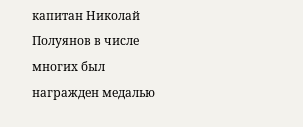капитан Николай Полуянов в числе многих был награжден медалью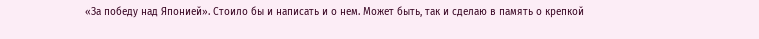«За победу над Японией». Стоило бы и написать и о нем. Может быть, так и сделаю в память о крепкой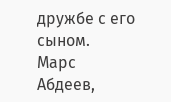дружбе с его сыном.
Марс Абдеев,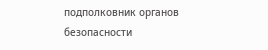подполковник органов безопасности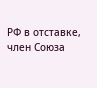РФ в отставке, член Союза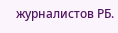журналистов РБ.